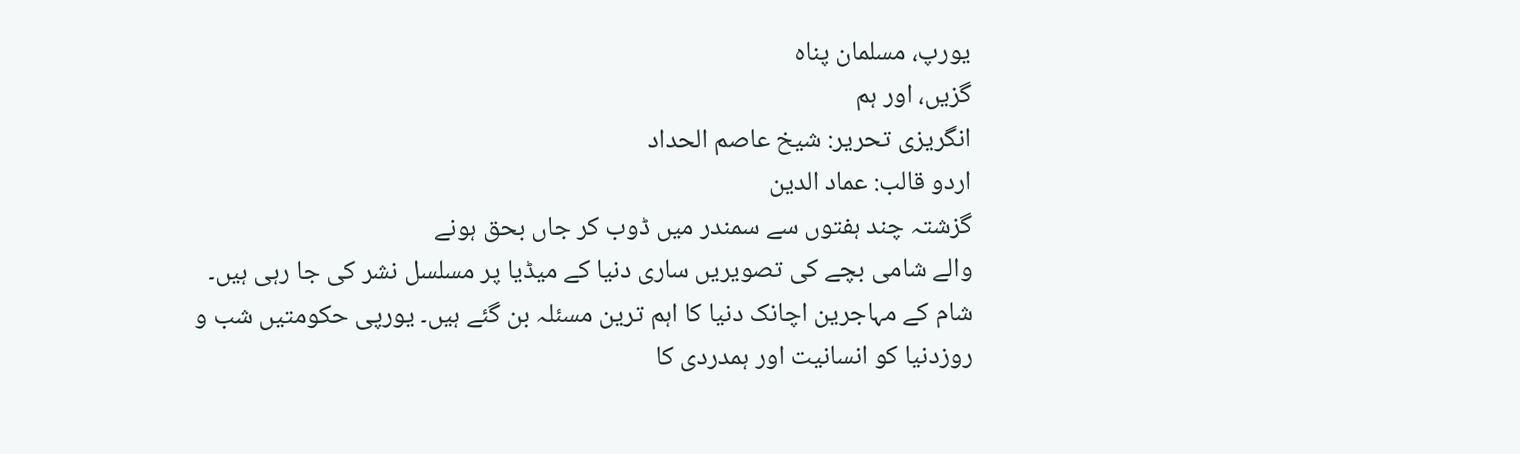یورپ، مسلمان پناہ
گزیں، اور ہم
انگریزی تحریر: شیخ عاصم الحداد
اردو قالب: عماد الدین
گزشتہ چند ہفتوں سے سمندر میں ڈوب کر جاں بحق ہونے
والے شامی بچے کی تصویریں ساری دنیا کے میڈیا پر مسلسل نشر کی جا رہی ہیں۔
شام کے مہاجرین اچانک دنیا کا اہم ترین مسئلہ بن گئے ہیں۔ یورپی حکومتیں شب و
روزدنیا کو انسانیت اور ہمدردی کا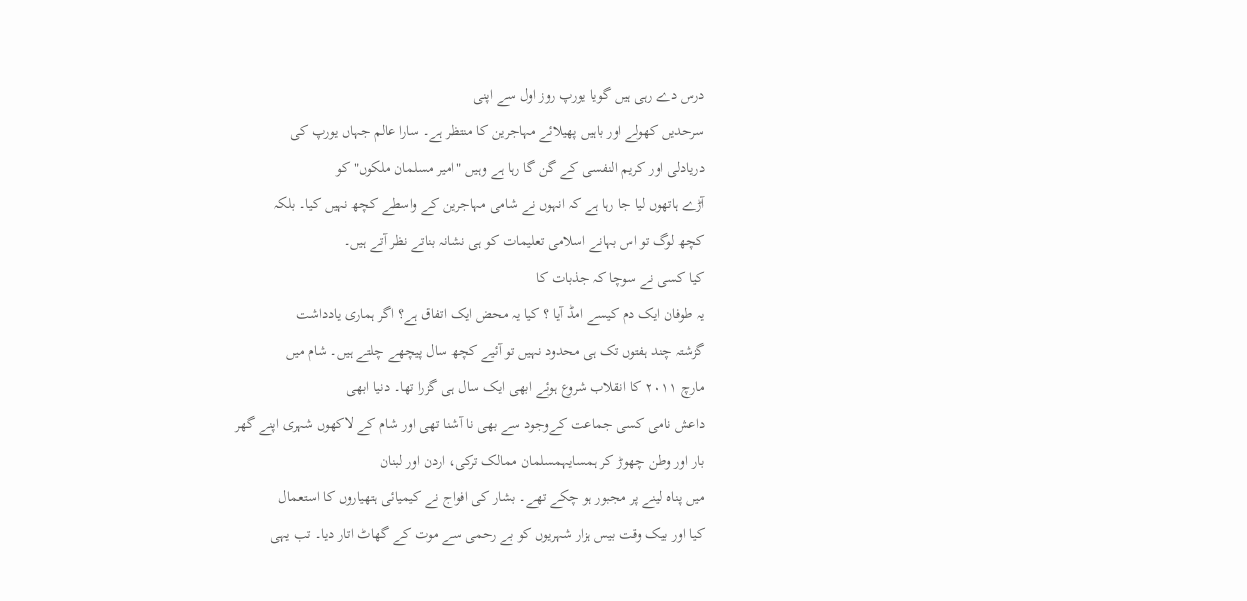درس دے رہی ہیں گویا یورپ روز اول سے اپنی
سرحدیں کھولے اور باہیں پھیلائے مہاجرین کا منتظر ہے۔ سارا عالم جہاں یورپ کی
دریادلی اور کریم النفسی کے گن گا رہا ہے وہیں "امیر مسلمان ملکوں" کو
آڑے ہاتھوں لیا جا رہا ہے کہ انہوں نے شامی مہاجرین کے واسطے کچھ نہیں کیا۔ بلکہ
کچھ لوگ تو اس بہانے اسلامی تعلیمات کو ہی نشانہ بناتے نظر آتے ہیں۔
کیا کسی نے سوچا کہ جذبات کا
یہ طوفان ایک دم کیسے امڈ آیا ؟ کیا یہ محض ایک اتفاق ہے؟ اگر ہماری یادداشت
گزشتہ چند ہفتوں تک ہی محدود نہیں تو آئیے کچھ سال پیچھے چلتے ہیں۔ شام میں
مارچ ٢٠١١ کا انقلاب شروع ہوئے ابھی ایک سال ہی گزرا تھا۔ دنیا ابھی
داعش نامی کسی جماعت کےوجود سے بھی نا آشنا تھی اور شام کے لاکھوں شہری اپنے گھر
بار اور وطن چھوڑ کر ہمسایہمسلمان ممالک ترکی، اردن اور لبنان
میں پناہ لینے پر مجبور ہو چکے تھے۔ بشار کی افواج نے کیمیائی ہتھیاروں کا استعمال
کیا اور بیک وقت بیس ہزار شہریوں کو بے رحمی سے موت کے گھاٹ اتار دیا۔ تب یہی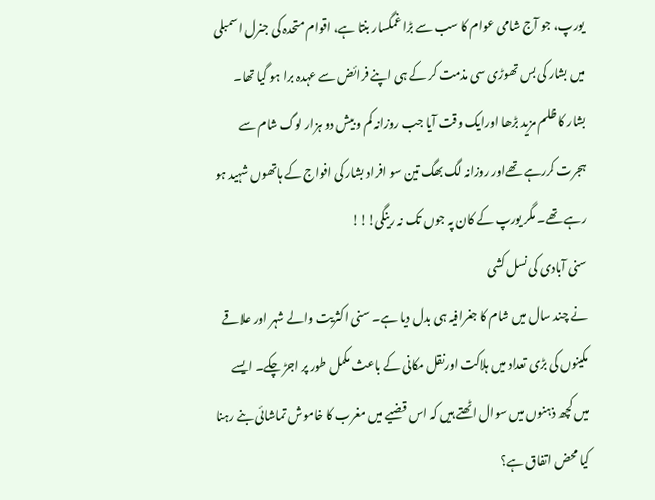یورپ، جو آج شامی عوام کا سب سے بڑا غمگسار بنتا ہے، اقوام متحدہ کی جنرل اسمبلی
میں بشار کی بس تھوڑی سی مذمت کر کے ہی اپنے فرائض سے عہدہ برا ہو گیا تھا۔
بشار کا ظلم مزید بڑھا اورایک وقت آیا جب روزانہ کم و بیش دو ہزار لوگ شام سے
ہجرت کررہے تھےاور روزانہ لگ بھگ تین سو افراد بشار کی افواج کے ہاتھوں شہید ہو
رہے تھے۔ مگر یورپ کے کان پہ جوں تک نہ رینگی!!!
سنی آبادی کی نسل کشی
نے چند سال میں شام کا جغرافیہ ہی بدل دیا ہے۔ سنی اکثریت والے شہر اور علاقے
مکینوں کی بڑی تعداد میں ہلاکت اورنقل مکانی کے باعث مکمل طور پر اجڑ چکے۔ ایسے
میں کچھ ذہنوں میں سوال اٹھتے ہیں کہ اس قضیے میں مغرب کا خاموش تماشائی بنے رہنا
کیا محض اتفاق ہے؟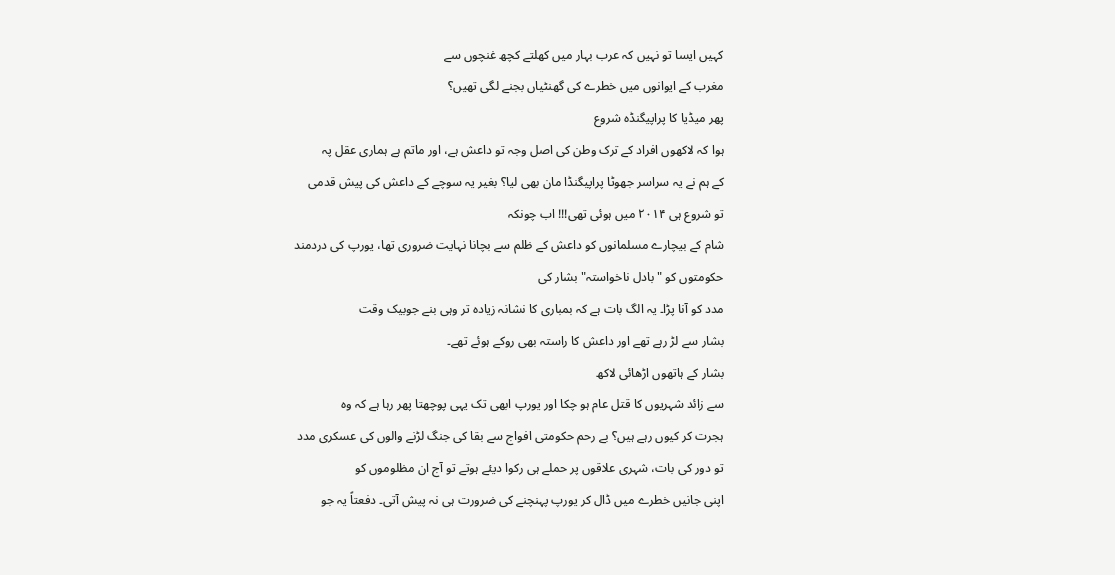کہیں ایسا تو نہیں کہ عرب بہار میں کھلتے کچھ غنچوں سے
مغرب کے ایوانوں میں خطرے کی گھنٹیاں بجنے لگی تھیں؟
پھر میڈیا کا پراپیگنڈہ شروع
ہوا کہ لاکھوں افراد کے ترک وطن کی اصل وجہ تو داعش ہے، اور ماتم ہے ہماری عقل پہ
کے ہم نے یہ سراسر جھوٹا پراپیگنڈا مان بھی لیا؟ بغیر یہ سوچے کے داعش کی پیش قدمی
تو شروع ہی ۲۰۱۴ میں ہوئی تھی!!! اب چونکہ
شام کے بیچارے مسلمانوں کو داعش کے ظلم سے بچانا نہایت ضروری تھا، یورپ کی دردمند
حکومتوں کو "بادل ناخواستہ" بشار کی
مدد کو آنا پڑا۔ یہ الگ بات ہے کہ بمباری کا نشانہ زیادہ تر وہی بنے جوبیک وقت
بشار سے لڑ رہے تھے اور داعش کا راستہ بھی روکے ہوئے تھے۔
بشار کے ہاتھوں اڑھائی لاکھ
سے زائد شہریوں کا قتل عام ہو چکا اور یورپ ابھی تک یہی پوچھتا پھر رہا ہے کہ وہ
ہجرت کر کیوں رہے ہیں؟ بے رحم حکومتی افواج سے بقا کی جنگ لڑنے والوں کی عسکری مدد
تو دور کی بات، شہری علاقوں پر حملے ہی رکوا دیئے ہوتے تو آج ان مظلوموں کو
اپنی جانیں خطرے میں ڈال کر یورپ پہنچنے کی ضرورت ہی نہ پیش آتی۔ دفعتاً یہ جو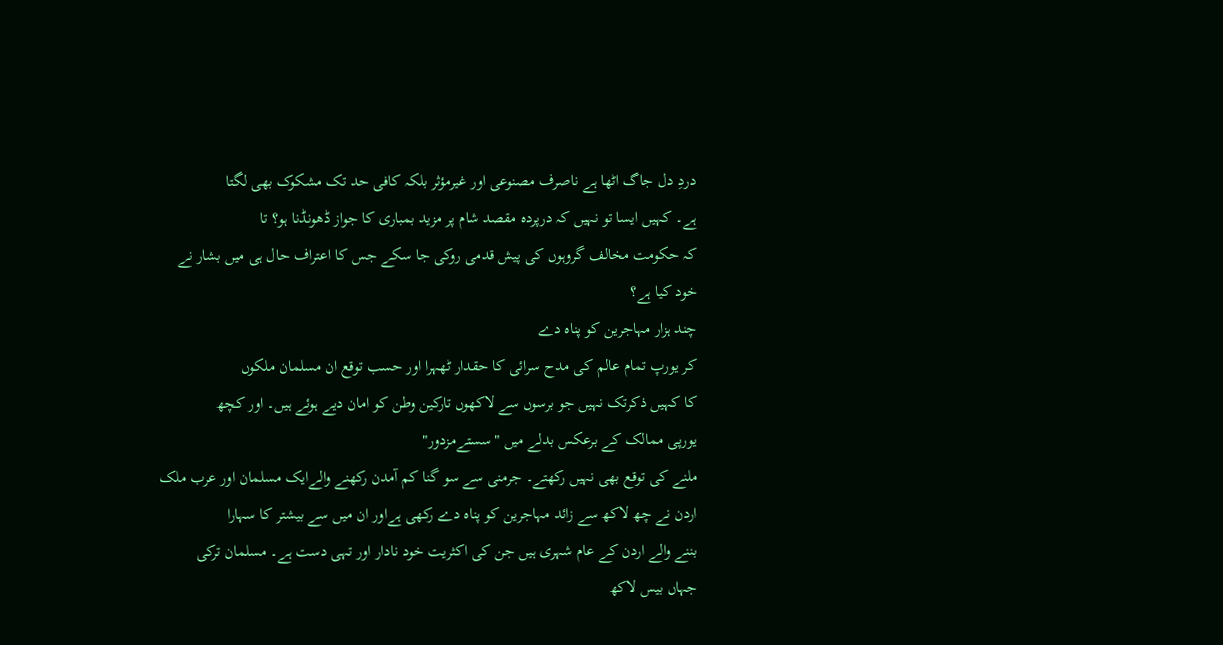دردِ دل جاگ اٹھا ہے ناصرف مصنوعی اور غیرمؤثر بلکہ کافی حد تک مشکوک بھی لگتا
ہے۔ کہیں ایسا تو نہیں کہ درپردہ مقصد شام پر مزید بمباری کا جواز ڈھونڈنا ہو؟ تا
کہ حکومت مخالف گروہوں کی پیش قدمی روکی جا سکے جس کا اعتراف حال ہی میں بشار نے
خود کیا ہے؟
چند ہزار مہاجرین کو پناہ دے
کر یورپ تمام عالم کی مدح سرائی کا حقدار ٹھہرا اور حسب توقع ان مسلمان ملکوں
کا کہیں ذکرتک نہیں جو برسوں سے لاکھوں تارکین وطن کو امان دیے ہوئے ہیں۔ اور کچھ
یورپی ممالک کے برعکس بدلے میں "سستےمزدور"
ملنے کی توقع بھی نہیں رکھتے۔ جرمنی سے سو گنا کم آمدن رکھنے والےایک مسلمان اور عرب ملک
اردن نے چھ لاکھ سے زائد مہاجرین کو پناہ دے رکھی ہےاور ان میں سے بیشتر کا سہارا
بننے والے اردن کے عام شہری ہیں جن کی اکثریت خود نادار اور تہی دست ہے۔ مسلمان ترکی
جہاں بیس لاکھ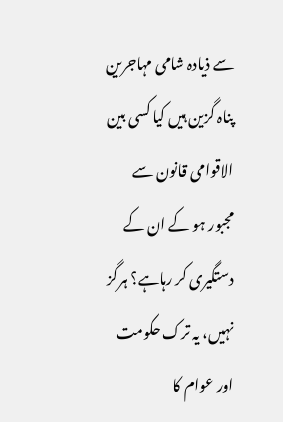سے ذیادہ شامی مہاجرین پناہ گزین ہیں کیا کسی بین الاقوامی قانون سے
مجبور ہو کے ان کے دستگیری کر رہاہے؟ ہرگز نہیں، یہ ترک حکومت اور عوام کا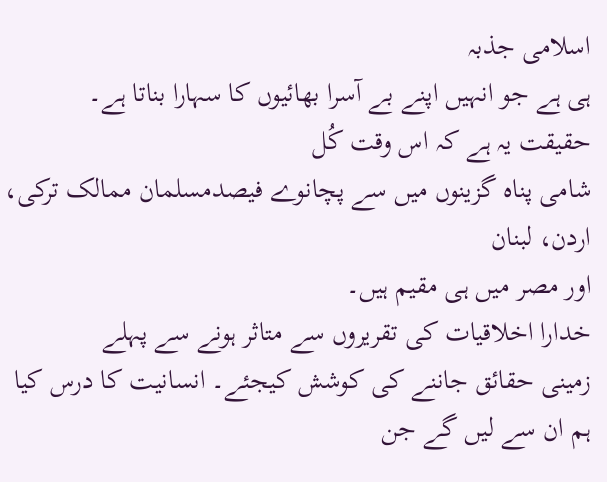اسلامی جذبہ
ہی ہے جو انہیں اپنے بے آسرا بھائیوں کا سہارا بناتا ہے۔
حقیقت یہ ہے کہ اس وقت کُل
شامی پناہ گزینوں میں سے پچانوے فیصدمسلمان ممالک ترکی، اردن، لبنان
اور مصر میں ہی مقیم ہیں۔
خدارا اخلاقیات کی تقریروں سے متاثر ہونے سے پہلے
زمینی حقائق جاننے کی کوشش کیجئے۔ انسانیت کا درس کیا ہم ان سے لیں گے جن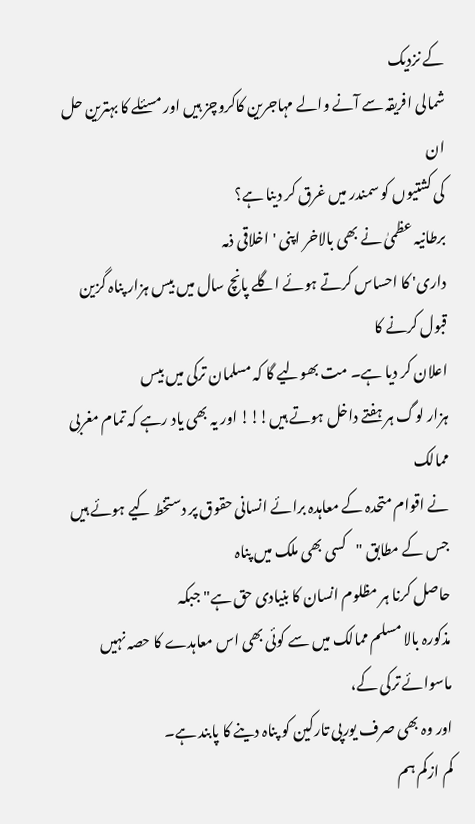کے نزدیک
شمالی افریقہ سے آنے والے مہاجرین کاکروچز ہیں اور مسئلے کا بہترین حل ان
کی کشتیوں کو سمندر میں غرق کر دینا ہے؟
برطانیہ عظمیٰ نے بھی بالاخر اپنی 'اخلاقی ذمہ
داری' کا احساس کرتے ہوئے اگلے پانچ سال میں بیس ہزار پناہ گزین قبول کرنے کا
اعلان کر دیا ہے۔ مت بھولیے گا کہ مسلمان ترکی میں بیس
ہزار لوگ ہر ہفتے داخل ہوتے ہیں!!! اور یہ بھی یاد رہے کہ تمام مغربی ممالک
نے اقوام متحدہ کے معاہدہ برائے انسانی حقوق پر دستخط کیے ہوئے ہیں جس کے مطابق "کسی بھی ملک میں پناہ
حاصل کرنا ہر مظلوم انسان کا بنیادی حق ہے" جبکہ
مذکورہ بالا مسلم ممالک میں سے کوئی بھی اس معاہدے کا حصہ نہیں ماسوائے ترکی کے،
اور وہ بھی صرف یورپی تارکین کو پناہ دینے کا پابند ہے۔
کم ازکم ہم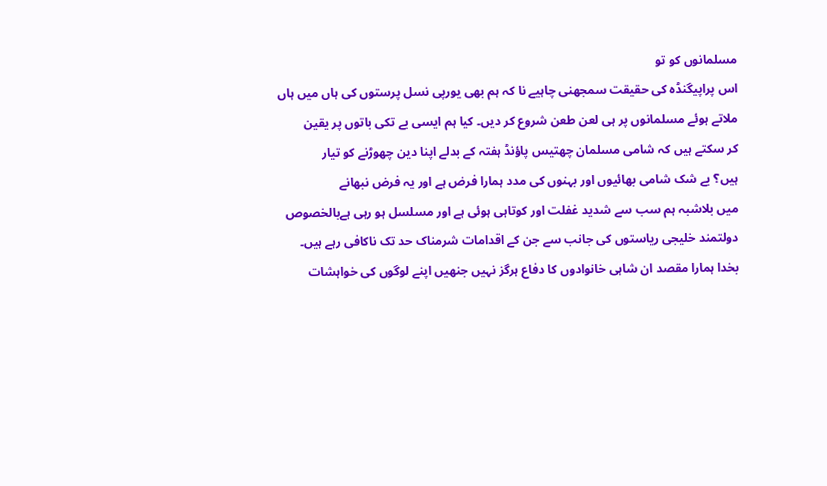مسلمانوں کو تو
اس پراپیگنڈہ کی حقیقت سمجھنی چاہیے نا کہ ہم بھی یورپی نسل پرستوں کی ہاں میں ہاں
ملاتے ہوئے مسلمانوں پر ہی لعن طعن شروع کر دیں۔ کیا ہم ایسی بے تکی باتوں پر یقین
کر سکتے ہیں کہ شامی مسلمان چھتیس پاؤنڈ ہفتہ کے بدلے اپنا دین چھوڑنے کو تیار
ہیں؟ بے شک شامی بھائیوں اور بہنوں کی مدد ہمارا فرض ہے اور یہ فرض نبھانے
میں بلاشبہ ہم سب سے شدید غفلت اور کوتاہی ہوئی ہے اور مسلسل ہو رہی ہےبالخصوص
دولتمند خلیجی ریاستوں کی جانب سے جن کے اقدامات شرمناک حد تک ناکافی رہے ہیں۔
بخدا ہمارا مقصد ان شاہی خانوادوں کا دفاع ہرگز نہیں جنھیں اپنے لوگوں کی خواہشات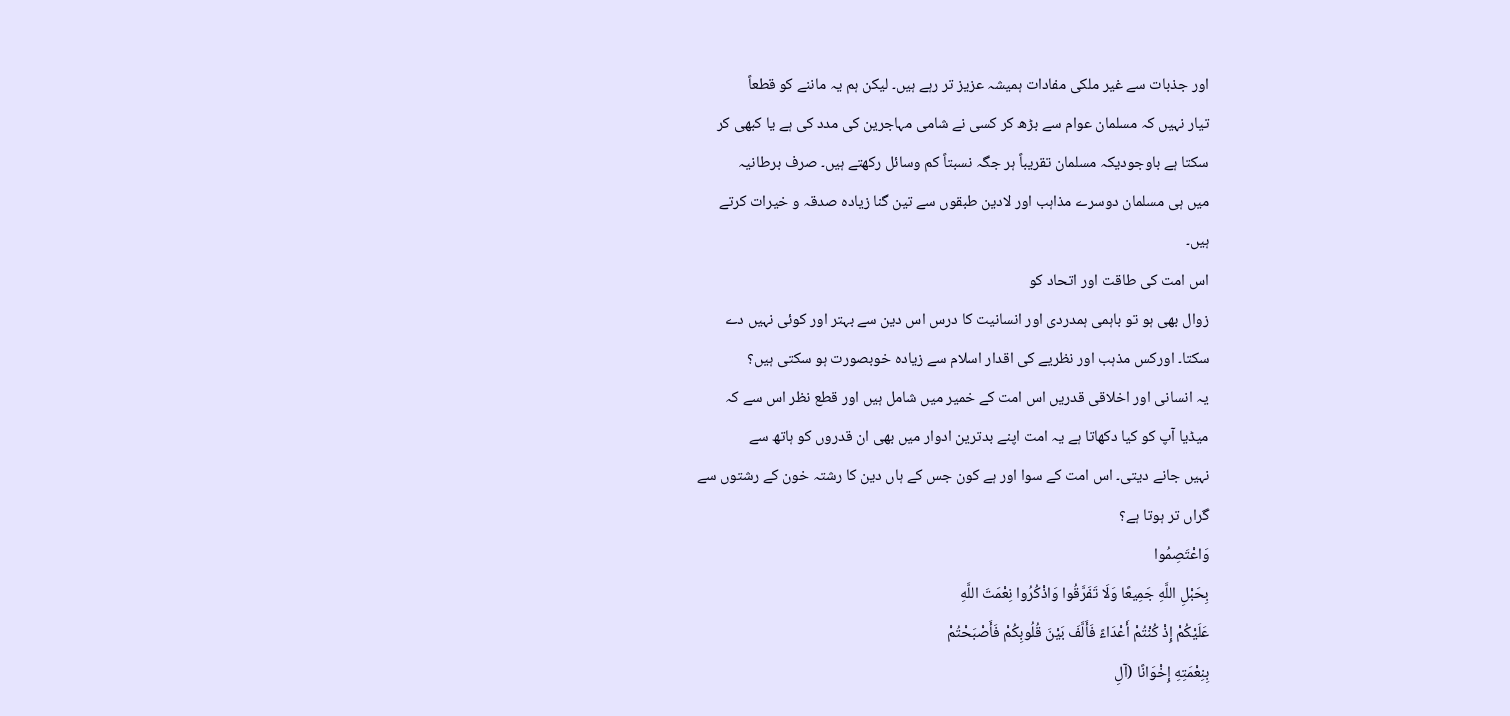اور جذبات سے غیر ملکی مفادات ہمیشہ عزیز تر رہے ہیں۔ لیکن ہم یہ ماننے کو قطعاً
تیار نہیں کہ مسلمان عوام سے بڑھ کر کسی نے شامی مہاجرین کی مدد کی ہے یا کبھی کر
سکتا ہے باوجودیکہ مسلمان تقریباً ہر جگہ نسبتاً کم وسائل رکھتے ہیں۔ صرف برطانیہ
میں ہی مسلمان دوسرے مذاہب اور لادین طبقوں سے تین گنا زیادہ صدقہ و خیرات کرتے
ہیں۔
اس امت کی طاقت اور اتحاد کو
زوال بھی ہو تو باہمی ہمدردی اور انسانیت کا درس اس دین سے بہتر اور کوئی نہیں دے
سکتا۔ اورکس مذہب اور نظریے کی اقدار اسلام سے زیادہ خوبصورت ہو سکتی ہیں؟
یہ انسانی اور اخلاقی قدریں اس امت کے خمیر میں شامل ہیں اور قطع نظر اس سے کہ
میڈیا آپ کو کیا دکھاتا ہے یہ امت اپنے بدترین ادوار میں بھی ان قدروں کو ہاتھ سے
نہیں جانے دیتی۔ اس امت کے سوا اور ہے کون جس کے ہاں دین کا رشتہ خون کے رشتوں سے
گراں تر ہوتا ہے؟
وَاعْتَصِمُوا
بِحَبْلِ اللَّهِ جَمِيعًا وَلَا تَفَرَّقُوا وَاذْكُرُوا نِعْمَتَ اللَّهِ
عَلَيْكُمْ إِذْ كُنْتُمْ أَعْدَاءً فَأَلَّفَ بَيْنَ قُلُوبِكُمْ فَأَصْبَحْتُمْ
بِنِعْمَتِهِ إِخْوَانًا (آلِ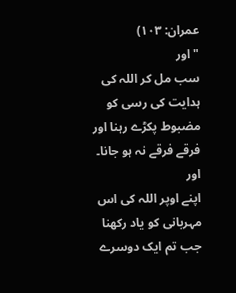عمران: ۱۰۳)
"اور
سب مل کر اللہ کی ہدایت کی رسی کو مضبوط پکڑے رہنا اور فرقے فرقے نہ ہو جانا۔ اور
اپنے اوپر اللہ کی اس مہربانی کو یاد رکھنا جب تم ایک دوسرے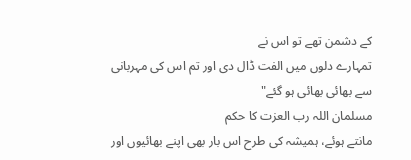کے دشمن تھے تو اس نے
تمہارے دلوں میں الفت ڈال دی اور تم اس کی مہربانی سے بھائی بھائی ہو گئے"
مسلمان اللہ رب العزت کا حکم
مانتے ہوئے، ہمیشہ کی طرح اس بار بھی اپنے بھائیوں اور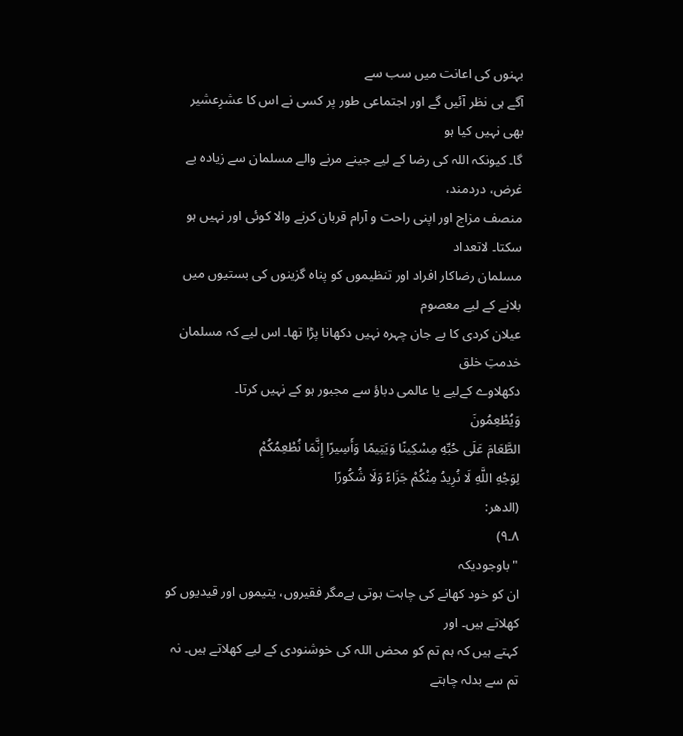بہنوں کی اعانت میں سب سے
آگے ہی نظر آئیں گے اور اجتماعی طور پر کسی نے اس کا عشرِعشیر بھی نہیں کیا ہو
گا۔ کیونکہ اللہ کی رضا کے لیے جینے مرنے والے مسلمان سے زیادہ بے غرض، دردمند،
منصف مزاج اور اپنی راحت و آرام قربان کرنے والا کوئی اور نہیں ہو سکتا۔ لاتعداد
مسلمان رضاکار افراد اور تنظیموں کو پناہ گزینوں کی بستیوں میں بلانے کے لیے معصوم
عیلان کردی کا بے جان چہرہ نہیں دکھانا پڑا تھا۔ اس لیے کہ مسلمان خدمتِ خلق
دکھلاوے کےلیے یا عالمی دباؤ سے مجبور ہو کے نہیں کرتا۔
وَيُطْعِمُونَ
الطَّعَامَ عَلَى حُبِّهِ مِسْكِينًا وَيَتِيمًا وَأَسِيرًا إِنَّمَا نُطْعِمُكُمْ
لِوَجْهِ اللَّهِ لَا نُرِيدُ مِنْكُمْ جَزَاءً وَلَا شُكُورًا
(الدھر:
۸۔۹)
"باوجودیکہ
ان کو خود کھانے کی چاہت ہوتی ہےمگر فقیروں، یتیموں اور قیدیوں کو کھلاتے ہیں۔ اور
کہتے ہیں کہ ہم تم کو محض اللہ کی خوشنودی کے لیے کھلاتے ہیں۔ نہ تم سے بدلہ چاہتے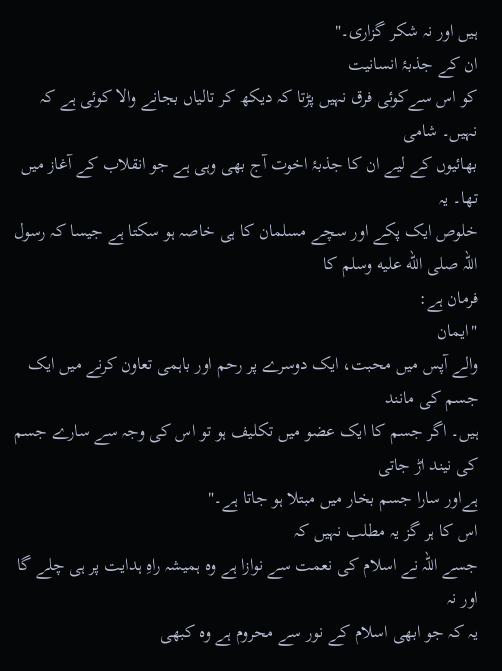ہیں اور نہ شکر گزاری۔"
ان کے جذبۂ انسانیت
کو اس سےکوئی فرق نہیں پڑتا کہ دیکھ کر تالیاں بجانے والا کوئی ہے کہ نہیں۔ شامی
بھائیوں کے لیے ان کا جذبۂ اخوت آج بھی وہی ہے جو انقلاب کے آغاز میں تھا۔ یہ
خلوص ایک پکے اور سچے مسلمان کا ہی خاصہ ہو سکتا ہے جیسا کہ رسول اللہ صلى الله عليه وسلم کا
فرمان ہے:
"ایمان
والے آپس میں محبت، ایک دوسرے پر رحم اور باہمی تعاون کرنے میں ایک جسم کی مانند
ہیں۔ اگر جسم کا ایک عضو میں تکلیف ہو تو اس کی وجہ سے سارے جسم کی نیند اڑ جاتی
ہےاور سارا جسم بخار میں مبتلا ہو جاتا ہے۔"
اس کا ہر گز یہ مطلب نہیں کہ
جسے اللہ نے اسلام کی نعمت سے نوازا ہے وہ ہمیشہ راہِ ہدایت پر ہی چلے گا اور نہ
یہ کہ جو ابھی اسلام کے نور سے محروم ہے وہ کبھی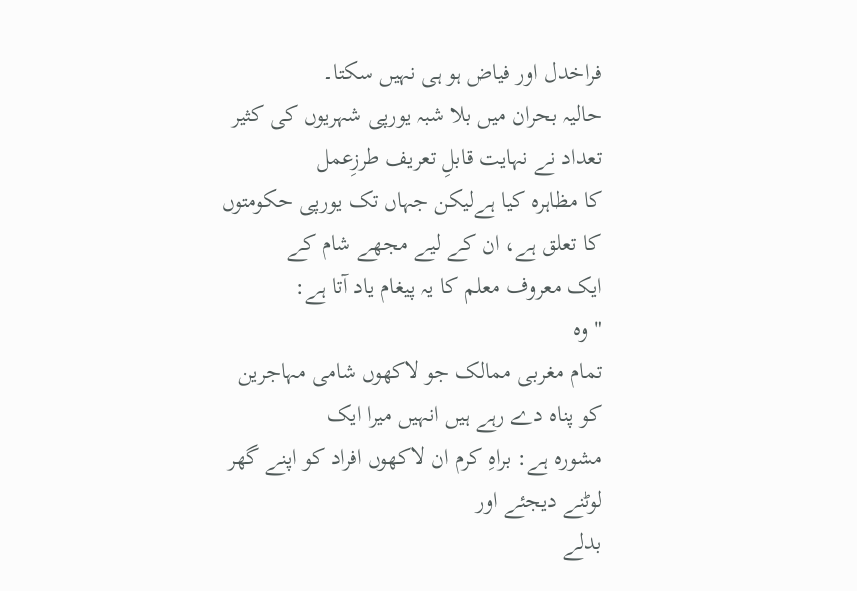فراخدل اور فیاض ہو ہی نہیں سکتا۔
حالیہ بحران میں بلا شبہ یورپی شہریوں کی کثیر تعداد نے نہایت قابلِ تعریف طرزِعمل
کا مظاہرہ کیا ہےلیکن جہاں تک یورپی حکومتوں کا تعلق ہے، ان کے لیے مجھے شام کے
ایک معروف معلم کا یہ پیغام یاد آتا ہے:
" وہ
تمام مغربی ممالک جو لاکھوں شامی مہاجرین کو پناہ دے رہے ہیں انہیں میرا ایک
مشورہ ہے: براہِ کرم ان لاکھوں افراد کو اپنے گھر لوٹنے دیجئے اور
بدلے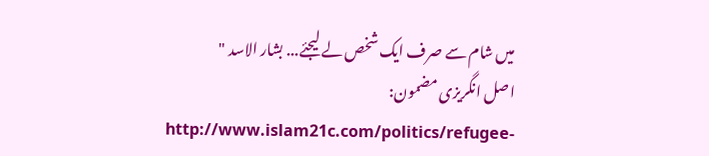میں شام سے صرف ایک شخص لے لیجئے... بشار الاسد "
اصل انگريزی مضمون:
http://www.islam21c.com/politics/refugee-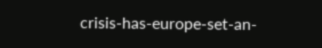crisis-has-europe-set-an-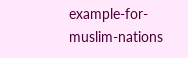example-for-muslim-nations